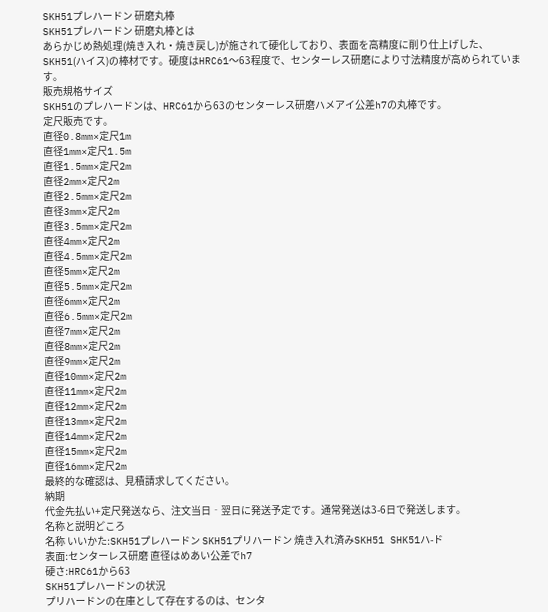SKH51プレハードン 研磨丸棒
SKH51プレハードン 研磨丸棒とは
あらかじめ熱処理(焼き入れ・焼き戻し)が施されて硬化しており、表面を高精度に削り仕上げした、SKH51(ハイス)の棒材です。硬度はHRC61〜63程度で、センターレス研磨により寸法精度が高められています。
販売規格サイズ
SKH51のプレハードンは、HRC61から63のセンターレス研磨ハメアイ公差h7の丸棒です。
定尺販売です。
直径0.8mm×定尺1m
直径1mm×定尺1.5m
直径1.5mm×定尺2m
直径2mm×定尺2m
直径2.5mm×定尺2m
直径3mm×定尺2m
直径3.5mm×定尺2m
直径4mm×定尺2m
直径4.5mm×定尺2m
直径5mm×定尺2m
直径5.5mm×定尺2m
直径6mm×定尺2m
直径6.5mm×定尺2m
直径7mm×定尺2m
直径8mm×定尺2m
直径9mm×定尺2m
直径10mm×定尺2m
直径11mm×定尺2m
直径12mm×定尺2m
直径13mm×定尺2m
直径14mm×定尺2m
直径15mm×定尺2m
直径16mm×定尺2m
最終的な確認は、見積請求してください。
納期
代金先払い+定尺発送なら、注文当日‐翌日に発送予定です。通常発送は3-6日で発送します。
名称と説明どころ
名称 いいかた:SKH51プレハードン SKH51プリハードン 焼き入れ済みSKH51 SHK51ハ-ド
表面:センターレス研磨 直径はめあい公差でh7
硬さ:HRC61から63
SKH51プレハードンの状況
プリハードンの在庫として存在するのは、センタ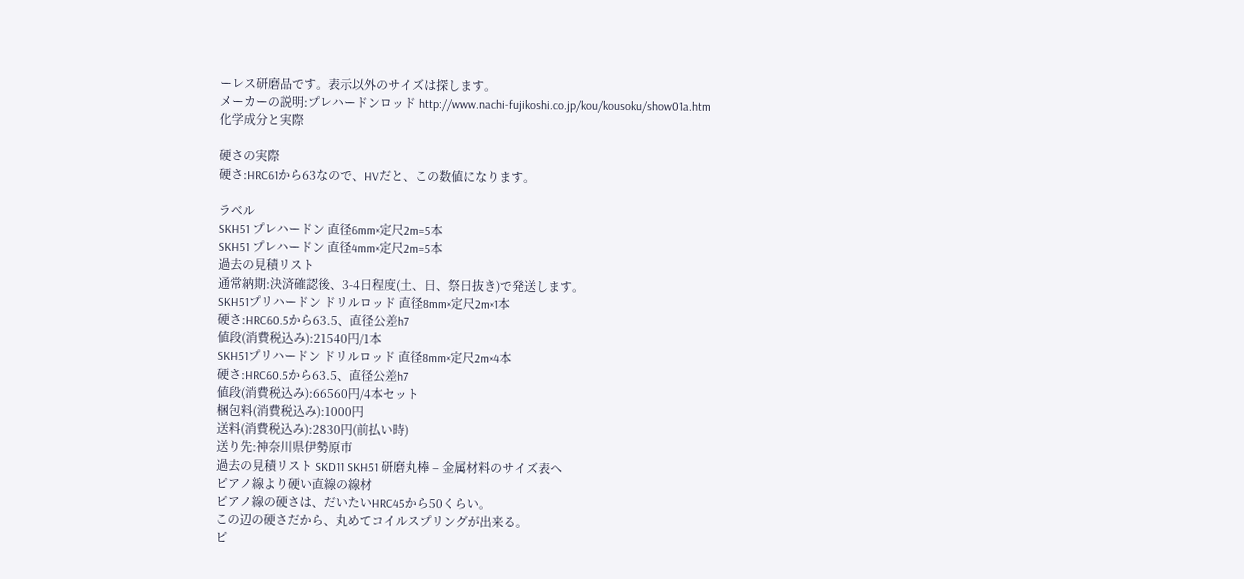ーレス研磨品です。表示以外のサイズは探します。
メーカーの説明:プレハードンロッド http://www.nachi-fujikoshi.co.jp/kou/kousoku/show01a.htm
化学成分と実際

硬さの実際
硬さ:HRC61から63なので、HVだと、この数値になります。

ラベル
SKH51 プレハードン 直径6mm×定尺2m=5本
SKH51 プレハードン 直径4mm×定尺2m=5本
過去の見積リスト
通常納期:決済確認後、3-4日程度(土、日、祭日抜き)で発送します。
SKH51プリハードン ドリルロッド 直径8mm×定尺2m×1本
硬さ:HRC60.5から63.5、直径公差h7
値段(消費税込み):21540円/1本
SKH51プリハードン ドリルロッド 直径8mm×定尺2m×4本
硬さ:HRC60.5から63.5、直径公差h7
値段(消費税込み):66560円/4本セット
梱包料(消費税込み):1000円
送料(消費税込み):2830円(前払い時)
送り先:神奈川県伊勢原市
過去の見積リスト SKD11 SKH51 研磨丸棒 – 金属材料のサイズ表へ
ピアノ線より硬い直線の線材
ピアノ線の硬さは、だいたいHRC45から50くらい。
この辺の硬さだから、丸めてコイルスプリングが出来る。
ピ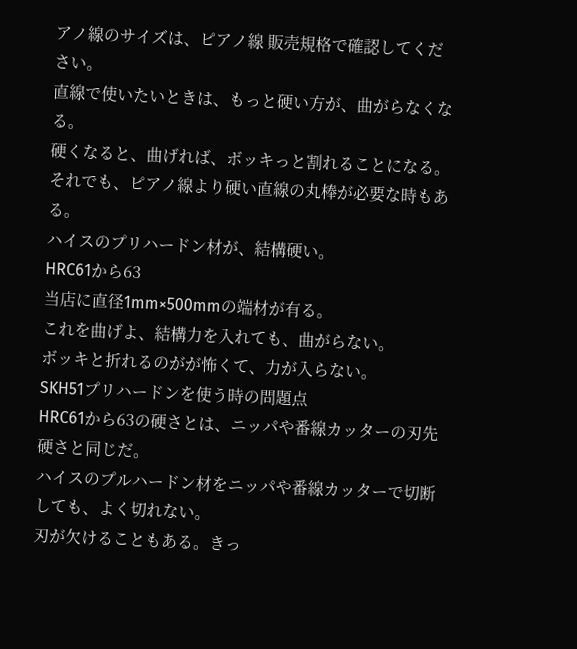アノ線のサイズは、ピアノ線 販売規格で確認してください。
直線で使いたいときは、もっと硬い方が、曲がらなくなる。
硬くなると、曲げれば、ボッキっと割れることになる。
それでも、ピアノ線より硬い直線の丸棒が必要な時もある。
ハイスのプリハードン材が、結構硬い。
HRC61から63
当店に直径1mm×500mmの端材が有る。
これを曲げよ、結構力を入れても、曲がらない。
ボッキと折れるのがが怖くて、力が入らない。
SKH51プリハードンを使う時の問題点
HRC61から63の硬さとは、ニッパや番線カッターの刃先硬さと同じだ。
ハイスのプルハードン材をニッパや番線カッターで切断しても、よく切れない。
刃が欠けることもある。きっ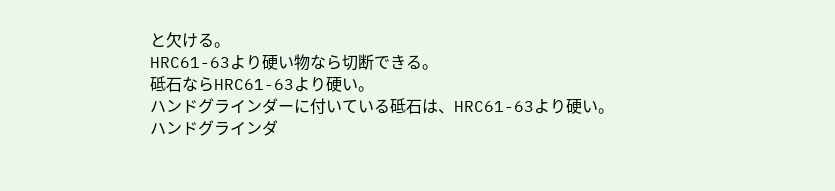と欠ける。
HRC61-63より硬い物なら切断できる。
砥石ならHRC61-63より硬い。
ハンドグラインダーに付いている砥石は、HRC61-63より硬い。
ハンドグラインダ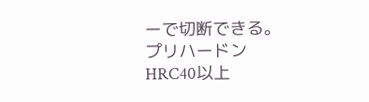ーで切断できる。
プリハードン
HRC40以上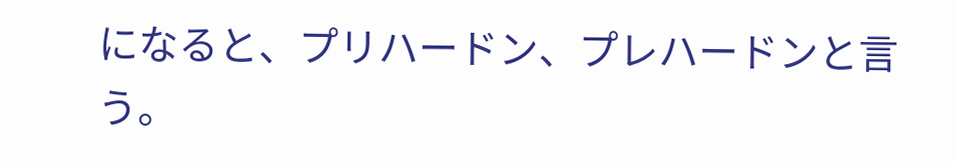になると、プリハードン、プレハードンと言う。